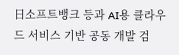日소프트뱅크 등과 AI용 클라우드 서비스 기반 공동 개발 검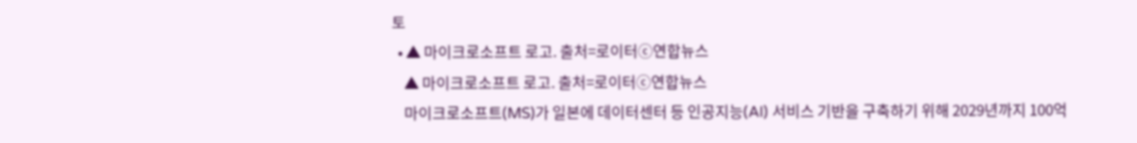토
  • ▲ 마이크로소프트 로고. 출처=로이터ⓒ연합뉴스
    ▲ 마이크로소프트 로고. 출처=로이터ⓒ연합뉴스
    마이크로소프트(MS)가 일본에 데이터센터 등 인공지능(AI) 서비스 기반을 구축하기 위해 2029년까지 100억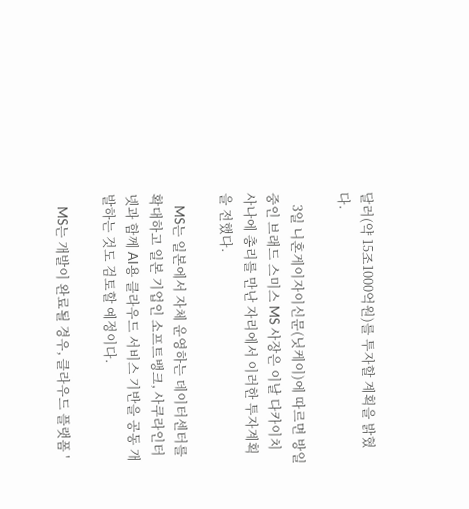달러(약 15조1000억원)를 투자할 계획을 밝혔다.

    3일 니혼게이자이신문(닛케이)에 따르면 방일 중인 브래드 스미스 MS 사장은 이날 다카이치 사나에 총리를 만난 자리에서 이러한 투자계획을 전했다.

    MS는 일본에서 자체 운영하는 데이터센터를 확대하고 일본 기업인 소프트뱅크, 사쿠라인터넷과 함께 AI용 클라우드 서비스 기반을 공동 개발하는 것도 검토할 예정이다.

    MS는 개발이 완료될 경우, 클라우드 플랫폼 '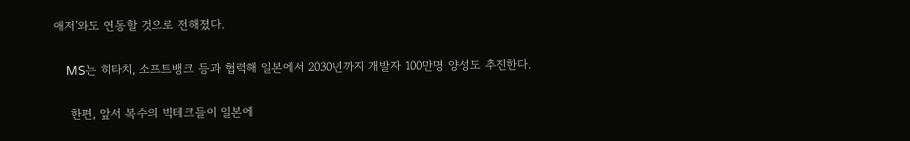애저'와도 연동할 것으로 전해졌다.

    MS는 히타치, 소프트뱅크 등과 협력해 일본에서 2030년까지 개발자 100만명 양성도 추진한다.

    한편, 앞서 복수의 빅테크들이 일본에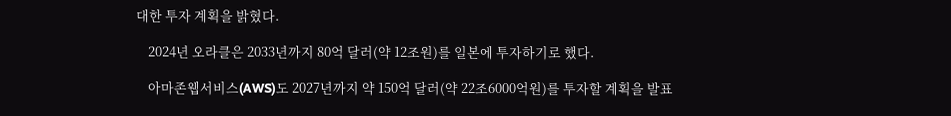대한 투자 계획을 밝혔다.

    2024년 오라클은 2033년까지 80억 달러(약 12조원)를 일본에 투자하기로 했다.

    아마존웹서비스(AWS)도 2027년까지 약 150억 달러(약 22조6000억원)를 투자할 계획을 발표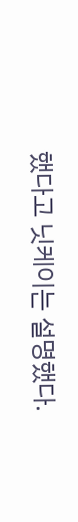했다고 닛케이는 설명했다.